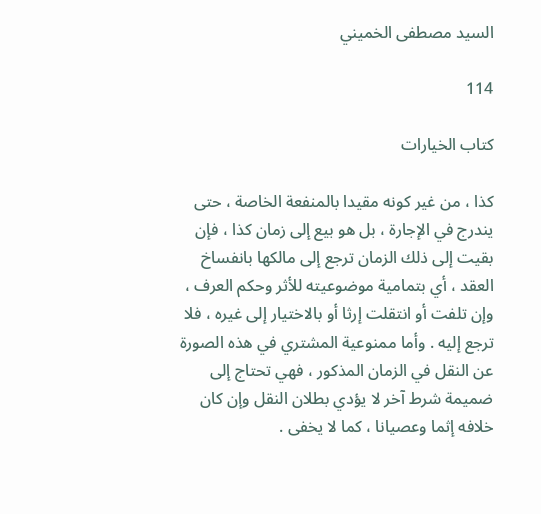السيد مصطفى الخميني

114

كتاب الخيارات

كذا ، من غير كونه مقيدا بالمنفعة الخاصة ، حتى يندرج في الإجارة ، بل هو بيع إلى زمان كذا ، فإن بقيت إلى ذلك الزمان ترجع إلى مالكها بانفساخ العقد ، أي بتمامية موضوعيته للأثر وحكم العرف ، وإن تلفت أو انتقلت إرثا أو بالاختيار إلى غيره ، فلا ترجع إليه . وأما ممنوعية المشتري في هذه الصورة عن النقل في الزمان المذكور ، فهي تحتاج إلى ضميمة شرط آخر لا يؤدي بطلان النقل وإن كان خلافه إثما وعصيانا ، كما لا يخفى .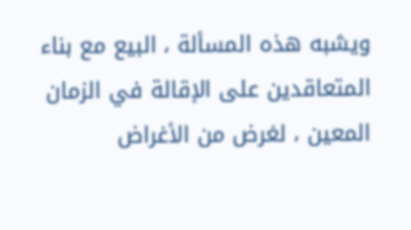ويشبه هذه المسألة ، البيع مع بناء المتعاقدين على الإقالة في الزمان المعين ، لغرض من الأغراض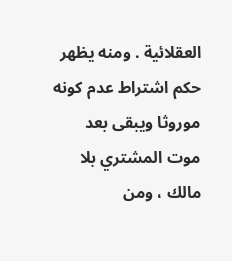العقلائية . ومنه يظهر حكم اشتراط عدم كونه موروثا ويبقى بعد موت المشتري بلا مالك ، ومن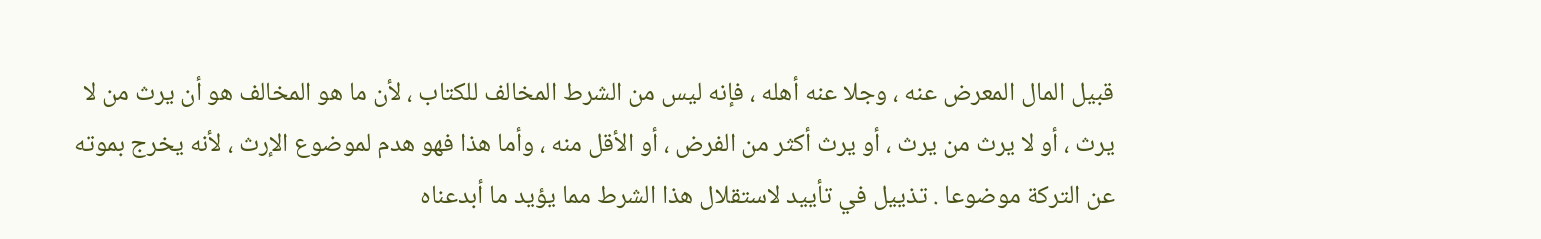قبيل المال المعرض عنه ، وجلا عنه أهله ، فإنه ليس من الشرط المخالف للكتاب ، لأن ما هو المخالف هو أن يرث من لا يرث ، أو لا يرث من يرث ، أو يرث أكثر من الفرض ، أو الأقل منه ، وأما هذا فهو هدم لموضوع الإرث ، لأنه يخرج بموته عن التركة موضوعا . تذييل في تأييد لاستقلال هذا الشرط مما يؤيد ما أبدعناه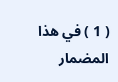( 1 ) في هذا المضمار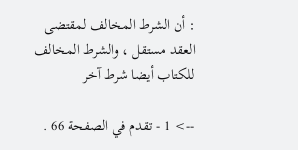: أن الشرط المخالف لمقتضى العقد مستقل ، والشرط المخالف للكتاب أيضا شرط آخر

--> 1 - تقدم في الصفحة 66 .